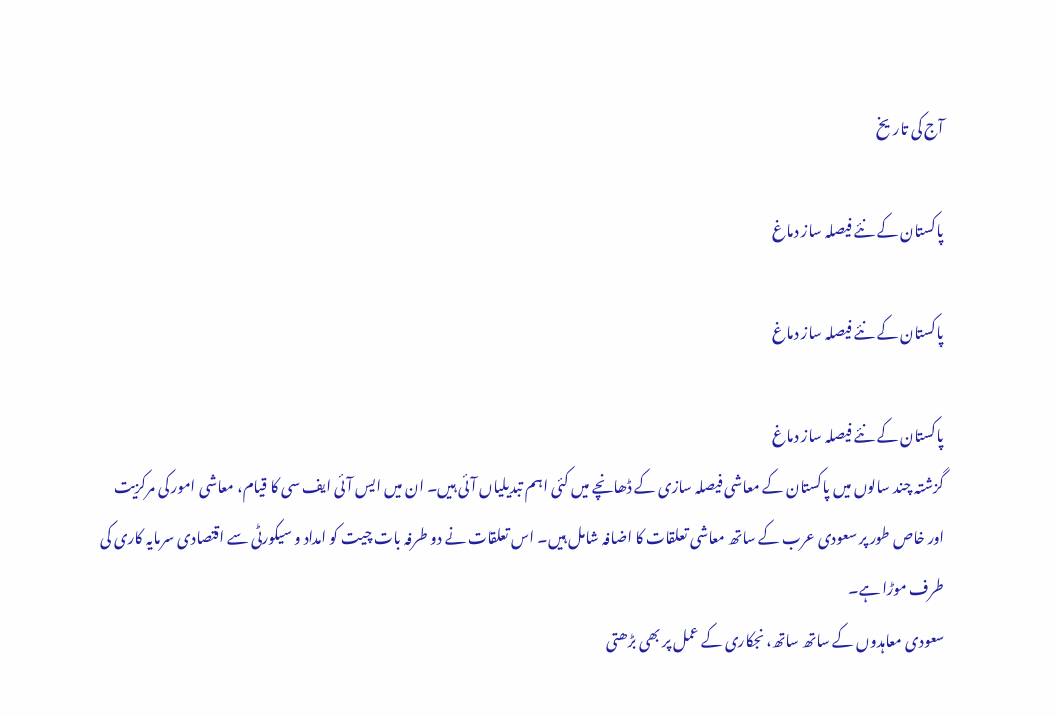آج کی تاریخ

پاکستان کے نئے فیصلہ ساز دماغ

پاکستان کے نئے فیصلہ ساز دماغ

پاکستان کے نئے فیصلہ ساز دماغ
گزشتہ چند سالوں میں پاکستان کے معاشی فیصلہ سازی کے ڈھانچے میں کئی اہم تبدیلیاں آئی ہیں۔ ان میں ایس آئی ایف سی کا قیام، معاشی امور کی مرکزیت اور خاص طور پر سعودی عرب کے ساتھ معاشی تعلقات کا اضافہ شامل ہیں۔ اس تعلقات نے دو طرفہ بات چیت کو امداد و سیکورٹی سے اقتصادی سرمایہ کاری کی طرف موڑا ہے۔
سعودی معاہدوں کے ساتھ ساتھ، نجکاری کے عمل پر بھی بڑھتی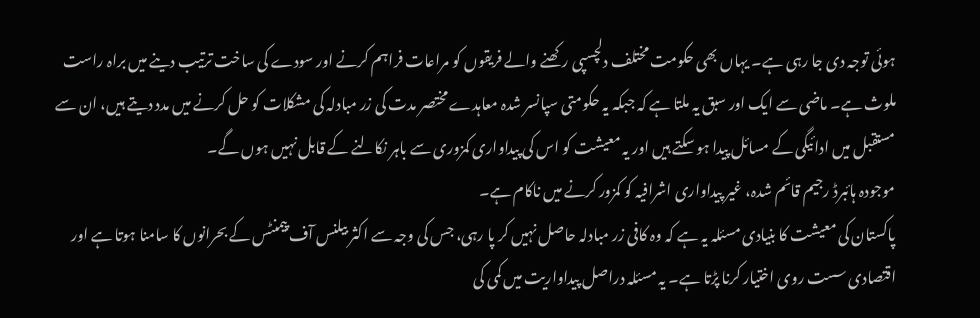ہوئی توجہ دی جا رہی ہے۔ یہاں بھی حکومت مختلف دلچسپی رکھنے والے فریقوں کو مراعات فراہم کرنے اور سودے کی ساخت ترتیب دینے میں براہ راست ملوث ہے۔ ماضی سے ایک اور سبق یہ ملتا ہے کہ جبکہ یہ حکومتی سپانسر شدہ معاہدے مختصر مدت کی زر مبادلہ کی مشکلات کو حل کرنے میں مدد دیتے ہیں، ان سے مستقبل میں ادائیگی کے مسائل پیدا ہو سکتے ہیں اور یہ معیشت کو اس کی پیداواری کمزوری سے باہر نکالنے کے قابل نہیں ہوں گے۔
موجودہ ہائبرڈ رجیم قائم شدہ، غیر پیداواری اشرافیہ کو کمزور کرنے میں ناکام ہے۔
پاکستان کی معیشت کا بنیادی مسئلہ یہ ہے کہ وہ کافی زر مبادلہ حاصل نہیں کر پا رہی، جس کی وجہ سے اکثر بیلنس آف پیمنٹس کے بحرانوں کا سامنا ہوتا ہے اور اقتصادی سست روی اختیار کرنا پڑتا ہے۔ یہ مسئلہ دراصل پیداواریت میں کمی کی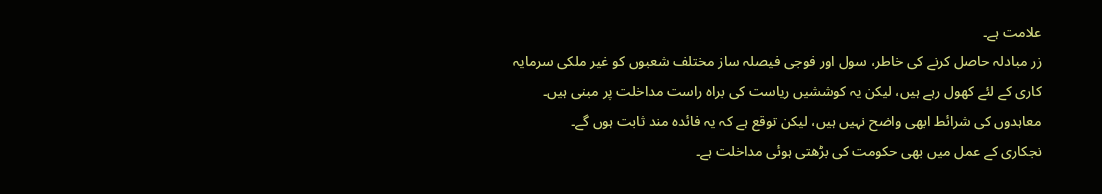علامت ہے۔
زر مبادلہ حاصل کرنے کی خاطر، سول اور فوجی فیصلہ ساز مختلف شعبوں کو غیر ملکی سرمایہ کاری کے لئے کھول رہے ہیں، لیکن یہ کوششیں ریاست کی براہ راست مداخلت پر مبنی ہیں۔ معاہدوں کی شرائط ابھی واضح نہیں ہیں، لیکن توقع ہے کہ یہ فائدہ مند ثابت ہوں گے۔
نجکاری کے عمل میں بھی حکومت کی بڑھتی ہوئی مداخلت ہے۔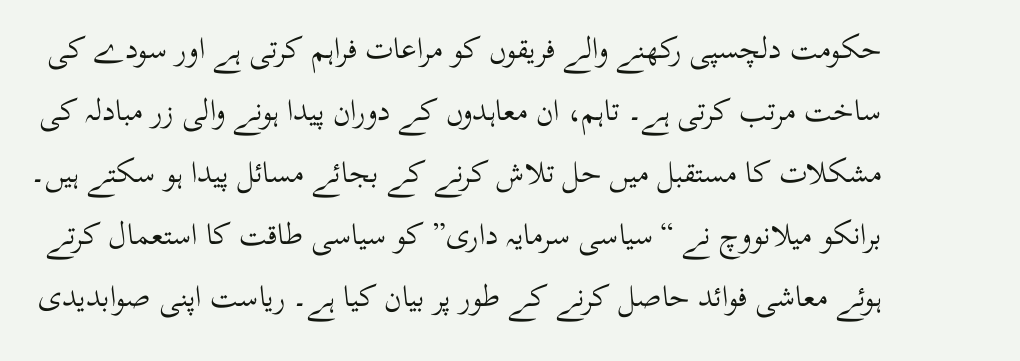حکومت دلچسپی رکھنے والے فریقوں کو مراعات فراہم کرتی ہے اور سودے کی ساخت مرتب کرتی ہے۔ تاہم، ان معاہدوں کے دوران پیدا ہونے والی زر مبادلہ کی مشکلات کا مستقبل میں حل تلاش کرنے کے بجائے مسائل پیدا ہو سکتے ہیں۔
برانکو میلانووچ نے “سیاسی سرمایہ داری” کو سیاسی طاقت کا استعمال کرتے ہوئے معاشی فوائد حاصل کرنے کے طور پر بیان کیا ہے۔ ریاست اپنی صوابدیدی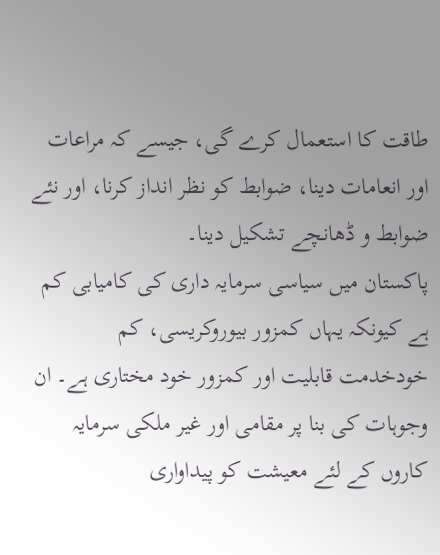طاقت کا استعمال کرے گی، جیسے کہ مراعات اور انعامات دینا، ضوابط کو نظر انداز کرنا، اور نئے ضوابط و ڈھانچے تشکیل دینا۔
پاکستان میں سیاسی سرمایہ داری کی کامیابی کم ہے کیونکہ یہاں کمزور بیوروکریسی، کم خودخدمت قابلیت اور کمزور خود مختاری ہے۔ ان وجوہات کی بنا پر مقامی اور غیر ملکی سرمایہ کاروں کے لئے معیشت کو پیداواری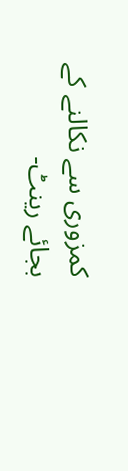کمزوری سے نکالنے کے بجائے رینٹ-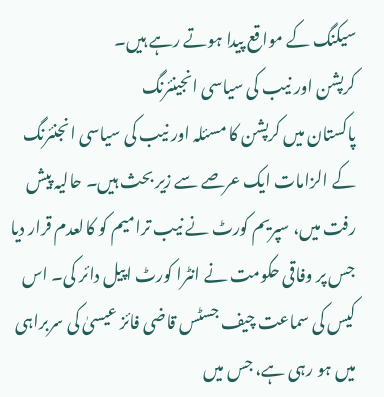سیکنگ کے مواقع پیدا ہوتے رہے ہیں۔
کرپشن اور نیب کی سیاسی انجینئرنگ
پاکستان میں کرپشن کا مسئلہ اور نیب کی سیاسی انجنئرنگ کے الزامات ایک عرصے سے زیر بحث ہیں۔ حالیہ پیش رفت میں، سپریم کورٹ نے نیب ترامیم کو کالعدم قرار دیا جس پر وفاقی حکومت نے انٹرا کورٹ اپیل دائر کی۔ اس کیس کی سماعت چیف جسٹس قاضی فائز عیسیٰ کی سربراہی میں ہو رہی ہے، جس میں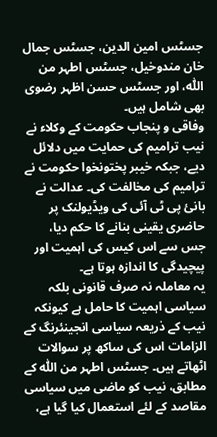جسٹس امین الدین، جسٹس جمال خان مندوخیل، جسٹس اطہر من اللّٰہ، اور جسٹس حسن اظہر رضوی بھی شامل ہیں۔
وفاقی و پنجاب حکومت کے وکلاء نے نیب ترامیم کی حمایت میں دلائل دیے، جبکہ خیبر پختونخوا حکومت نے ترامیم کی مخالفت کی۔ عدالت نے بانیٔ پی ٹی آئی کی ویڈیولنک پر حاضری یقینی بنانے کا حکم دیا، جس سے اس کیس کی اہمیت اور پیچیدگی کا اندازہ ہوتا ہے۔
یہ معاملہ نہ صرف قانونی بلکہ سیاسی اہمیت کا حامل ہے کیونکہ نیب کے ذریعہ سیاسی انجینئرنگ کے الزامات اس کی ساکھ پر سوالات اٹھاتے ہیں۔ جسٹس اطہر من اللّٰہ کے مطابق، نیب کو ماضی میں سیاسی مقاصد کے لئے استعمال کیا گیا ہے،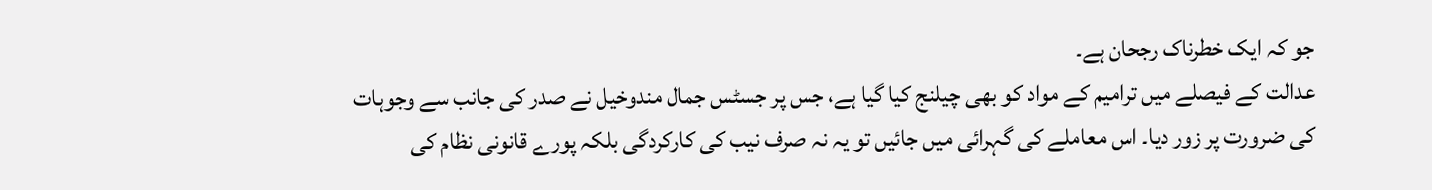جو کہ ایک خطرناک رجحان ہے۔
عدالت کے فیصلے میں ترامیم کے مواد کو بھی چیلنج کیا گیا ہے، جس پر جسٹس جمال مندوخیل نے صدر کی جانب سے وجوہات کی ضرورت پر زور دیا۔ اس معاملے کی گہرائی میں جائیں تو یہ نہ صرف نیب کی کارکردگی بلکہ پورے قانونی نظام کی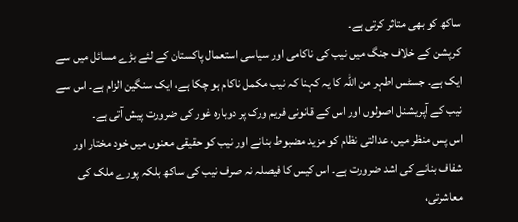ساکھ کو بھی متاثر کرتی ہے۔
کرپشن کے خلاف جنگ میں نیب کی ناکامی اور سیاسی استعمال پاکستان کے لئے بڑے مسائل میں سے ایک ہے۔ جسٹس اطہر من اللّٰہ کا یہ کہنا کہ نیب مکمل ناکام ہو چکا ہے، ایک سنگین الزام ہے۔ اس سے نیب کے آپریشنل اصولوں اور اس کے قانونی فریم ورک پر دوبارہ غور کی ضرورت پیش آتی ہے۔
اس پس منظر میں، عدالتی نظام کو مزید مضبوط بنانے اور نیب کو حقیقی معنوں میں خود مختار اور شفاف بنانے کی اشد ضرورت ہے۔ اس کیس کا فیصلہ نہ صرف نیب کی ساکھ بلکہ پورے ملک کی معاشرتی،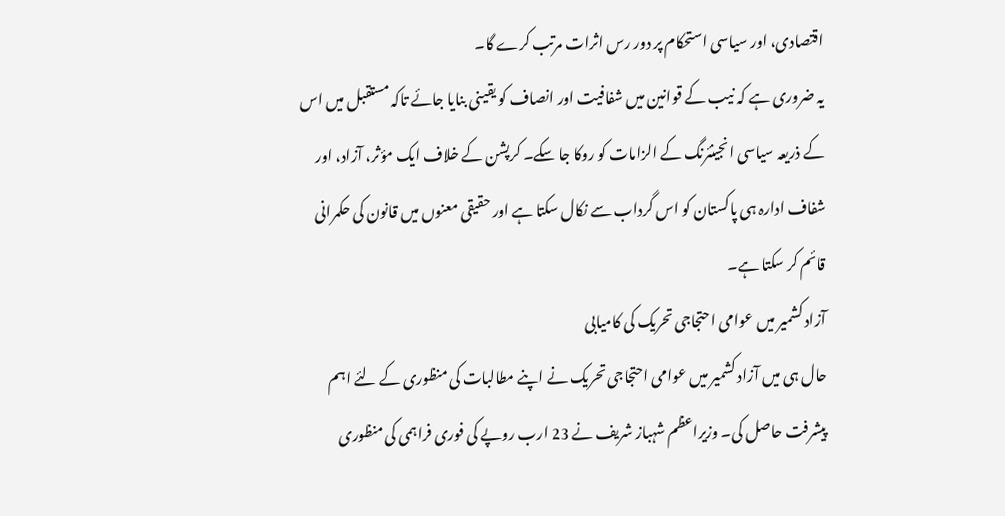اقتصادی، اور سیاسی استحکام پر دور رس اثرات مرتب کرے گا۔
یہ ضروری ہے کہ نیب کے قوانین میں شفافیت اور انصاف کو یقینی بنایا جائے تاکہ مستقبل میں اس کے ذریعہ سیاسی انجینئرنگ کے الزامات کو روکا جا سکے۔ کرپشن کے خلاف ایک مؤثر، آزاد، اور شفاف ادارہ ہی پاکستان کو اس گرداب سے نکال سکتا ہے اور حقیقی معنوں میں قانون کی حکمرانی قائم کر سکتا ہے۔
آزاد کشمیر میں عوامی احتجاجی تحریک کی کامیابی
حال ہی میں آزاد کشمیر میں عوامی احتجاجی تحریک نے اپنے مطالبات کی منظوری کے لئے اہم پیشرفت حاصل کی۔ وزیراعظم شہباز شریف نے 23 ارب روپے کی فوری فراہمی کی منظوری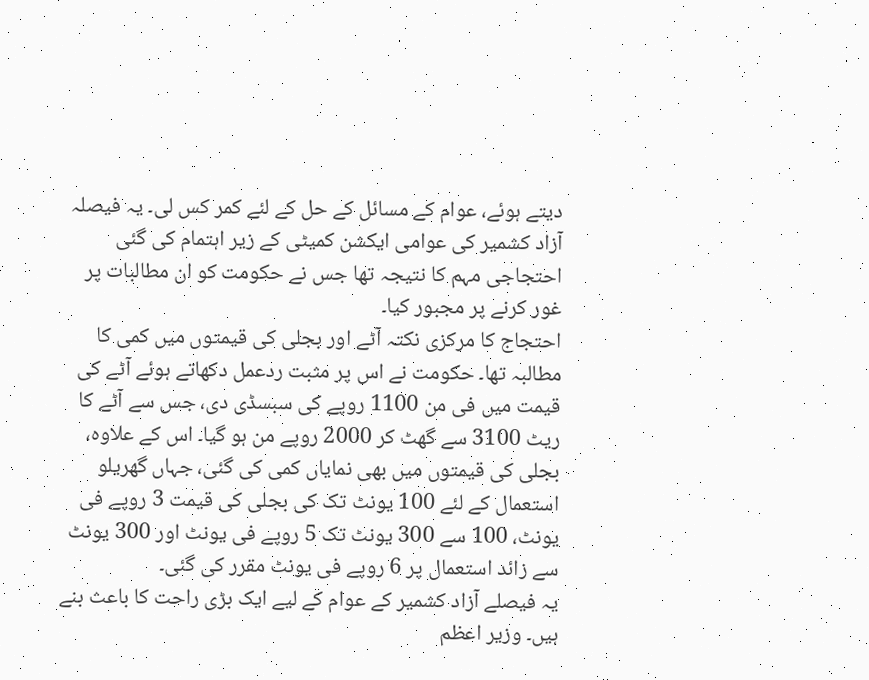دیتے ہوئے، عوام کے مسائل کے حل کے لئے کمر کس لی۔ یہ فیصلہ آزاد کشمیر کی عوامی ایکشن کمیٹی کے زیر اہتمام کی گئی احتجاجی مہم کا نتیجہ تھا جس نے حکومت کو ان مطالبات پر غور کرنے پر مجبور کیا۔
احتجاج کا مرکزی نکتہ آٹے اور بجلی کی قیمتوں میں کمی کا مطالبہ تھا۔ حکومت نے اس پر مثبت ردعمل دکھاتے ہوئے آٹے کی قیمت میں فی من 1100 روپے کی سبسڈی دی، جس سے آٹے کا ریٹ 3100 سے گھٹ کر 2000 روپے من ہو گیا۔ اس کے علاوہ، بجلی کی قیمتوں میں بھی نمایاں کمی کی گئی، جہاں گھریلو استعمال کے لئے 100 یونٹ تک کی بجلی کی قیمت 3 روپے فی یونٹ، 100 سے 300 یونٹ تک 5 روپے فی یونٹ اور 300 یونٹ سے زائد استعمال پر 6 روپے فی یونٹ مقرر کی گئی۔
یہ فیصلے آزاد کشمیر کے عوام کے لیے ایک بڑی راحت کا باعث بنے ہیں۔ وزیر اعظم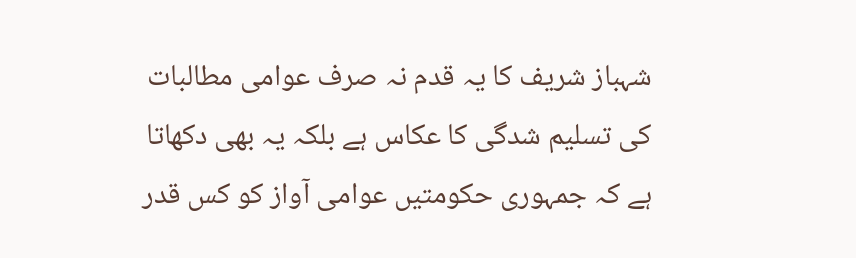شہباز شریف کا یہ قدم نہ صرف عوامی مطالبات کی تسلیم شدگی کا عکاس ہے بلکہ یہ بھی دکھاتا ہے کہ جمہوری حکومتیں عوامی آواز کو کس قدر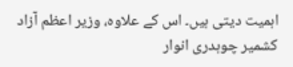اہمیت دیتی ہیں۔ اس کے علاوہ، وزیر اعظم آزاد کشمیر چوہدری انوار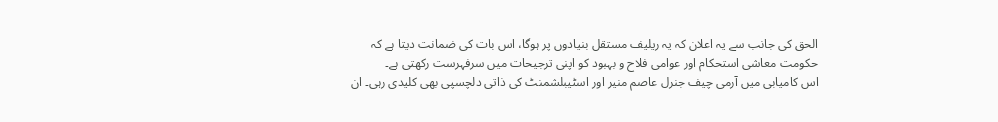الحق کی جانب سے یہ اعلان کہ یہ ریلیف مستقل بنیادوں پر ہوگا، اس بات کی ضمانت دیتا ہے کہ حکومت معاشی استحکام اور عوامی فلاح و بہبود کو اپنی ترجیحات میں سرفہرست رکھتی ہے۔
اس کامیابی میں آرمی چیف جنرل عاصم منیر اور اسٹیبلشمنٹ کی ذاتی دلچسپی بھی کلیدی رہی۔ ان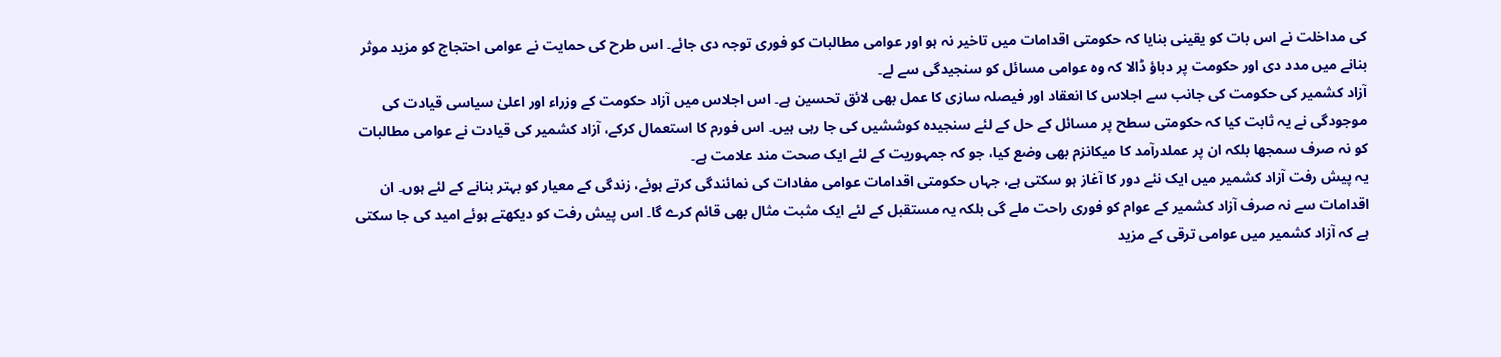کی مداخلت نے اس بات کو یقینی بنایا کہ حکومتی اقدامات میں تاخیر نہ ہو اور عوامی مطالبات کو فوری توجہ دی جائے۔ اس طرح کی حمایت نے عوامی احتجاج کو مزید موثر بنانے میں مدد دی اور حکومت پر دباؤ ڈالا کہ وہ عوامی مسائل کو سنجیدگی سے لے۔
آزاد کشمیر کی حکومت کی جانب سے اجلاس کا انعقاد اور فیصلہ سازی کا عمل بھی لائق تحسین ہے۔ اس اجلاس میں آزاد حکومت کے وزراء اور اعلیٰ سیاسی قیادت کی موجودگی نے یہ ثابت کیا کہ حکومتی سطح پر مسائل کے حل کے لئے سنجیدہ کوششیں کی جا رہی ہیں۔ اس فورم کا استعمال کرکے، آزاد کشمیر کی قیادت نے عوامی مطالبات کو نہ صرف سمجھا بلکہ ان پر عملدرآمد کا میکانزم بھی وضع کیا، جو کہ جمہوریت کے لئے ایک صحت مند علامت ہے۔
یہ پیش رفت آزاد کشمیر میں ایک نئے دور کا آغاز ہو سکتی ہے، جہاں حکومتی اقدامات عوامی مفادات کی نمائندگی کرتے ہوئے، زندگی کے معیار کو بہتر بنانے کے لئے ہوں۔ ان اقدامات سے نہ صرف آزاد کشمیر کے عوام کو فوری راحت ملے گی بلکہ یہ مستقبل کے لئے ایک مثبت مثال بھی قائم کرے گا۔ اس پیش رفت کو دیکھتے ہوئے امید کی جا سکتی ہے کہ آزاد کشمیر میں عوامی ترقی کے مزید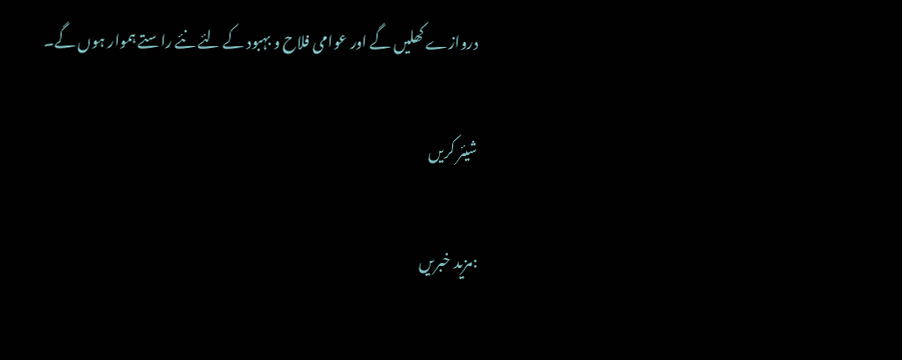دروازے کھلیں گے اور عوامی فلاح و بہبود کے لئے نئے راستے ہموار ہوں گے۔

شیئر کریں

:مزید خبریں